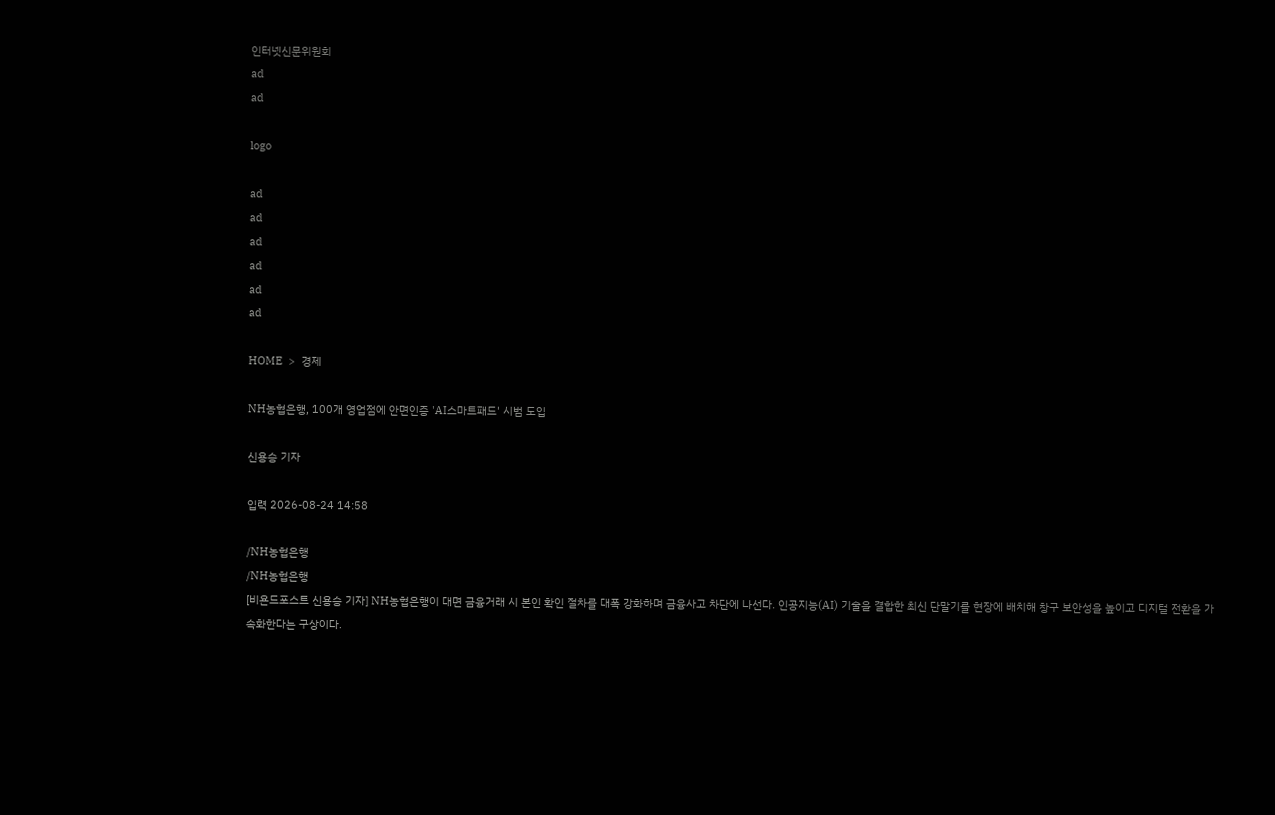인터넷신문위원회
ad
ad

logo

ad
ad
ad
ad
ad
ad

HOME  >  경제

NH농협은행, 100개 영업점에 안면인증 'AI스마트패드' 시범 도입

신용승 기자

입력 2026-08-24 14:58

/NH농협은행
/NH농협은행
[비욘드포스트 신용승 기자] NH농협은행이 대면 금융거래 시 본인 확인 절차를 대폭 강화하며 금융사고 차단에 나선다. 인공지능(AI) 기술을 결합한 최신 단말기를 현장에 배치해 창구 보안성을 높이고 디지털 전환을 가속화한다는 구상이다.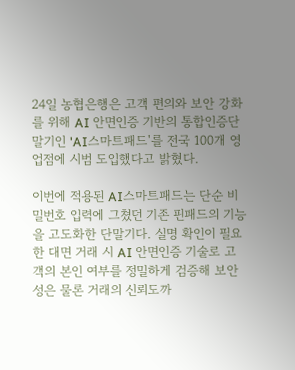24일 농협은행은 고객 편의와 보안 강화를 위해 AI 안면인증 기반의 통합인증단말기인 'AI스마트패드'를 전국 100개 영업점에 시범 도입했다고 밝혔다.

이번에 적용된 AI스마트패드는 단순 비밀번호 입력에 그쳤던 기존 핀패드의 기능을 고도화한 단말기다. 실명 확인이 필요한 대면 거래 시 AI 안면인증 기술로 고객의 본인 여부를 정밀하게 검증해 보안성은 물론 거래의 신뢰도까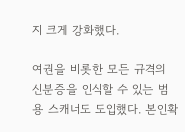지 크게 강화했다.

여권을 비롯한 모든 규격의 신분증을 인식할 수 있는 범용 스캐너도 도입했다. 본인확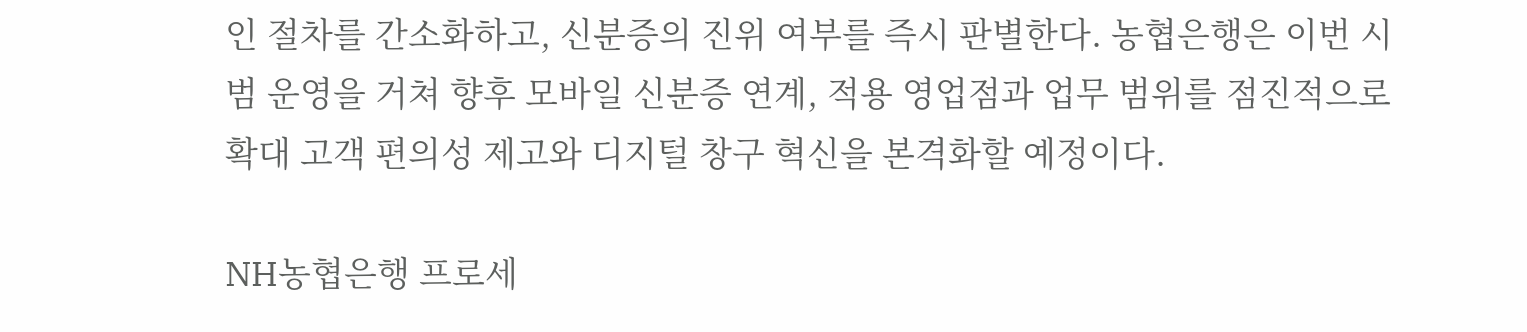인 절차를 간소화하고, 신분증의 진위 여부를 즉시 판별한다. 농협은행은 이번 시범 운영을 거쳐 향후 모바일 신분증 연계, 적용 영업점과 업무 범위를 점진적으로 확대 고객 편의성 제고와 디지털 창구 혁신을 본격화할 예정이다.

NH농협은행 프로세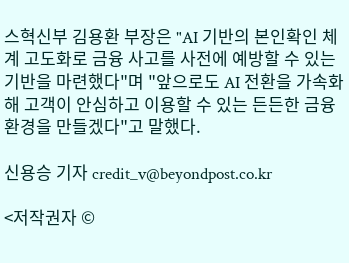스혁신부 김용환 부장은 "AI 기반의 본인확인 체계 고도화로 금융 사고를 사전에 예방할 수 있는 기반을 마련했다"며 "앞으로도 AI 전환을 가속화해 고객이 안심하고 이용할 수 있는 든든한 금융환경을 만들겠다"고 말했다.

신용승 기자 credit_v@beyondpost.co.kr

<저작권자 ©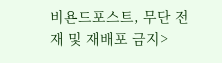비욘드포스트, 무단 전재 및 재배포 금지>